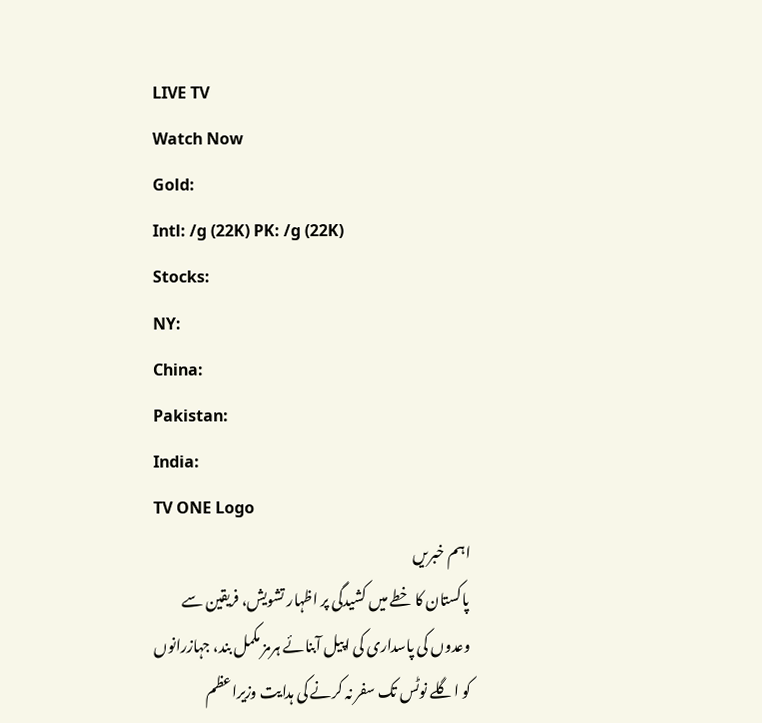LIVE TV
Watch Now
Gold:
Intl: /g (22K) PK: /g (22K)
Stocks:
NY:
China:
Pakistan:
India:
TV ONE Logo
اہم خبریں
پاکستان کا خطے میں کشیدگی پر اظہار تشویش، فریقین سے وعدوں کی پاسداری کی اپیل آبنائے ہرمز مکمل بند، جہازرانوں کو اگلے نوٹس تک سفر نہ کرنے کی ہدایت وزیراعظم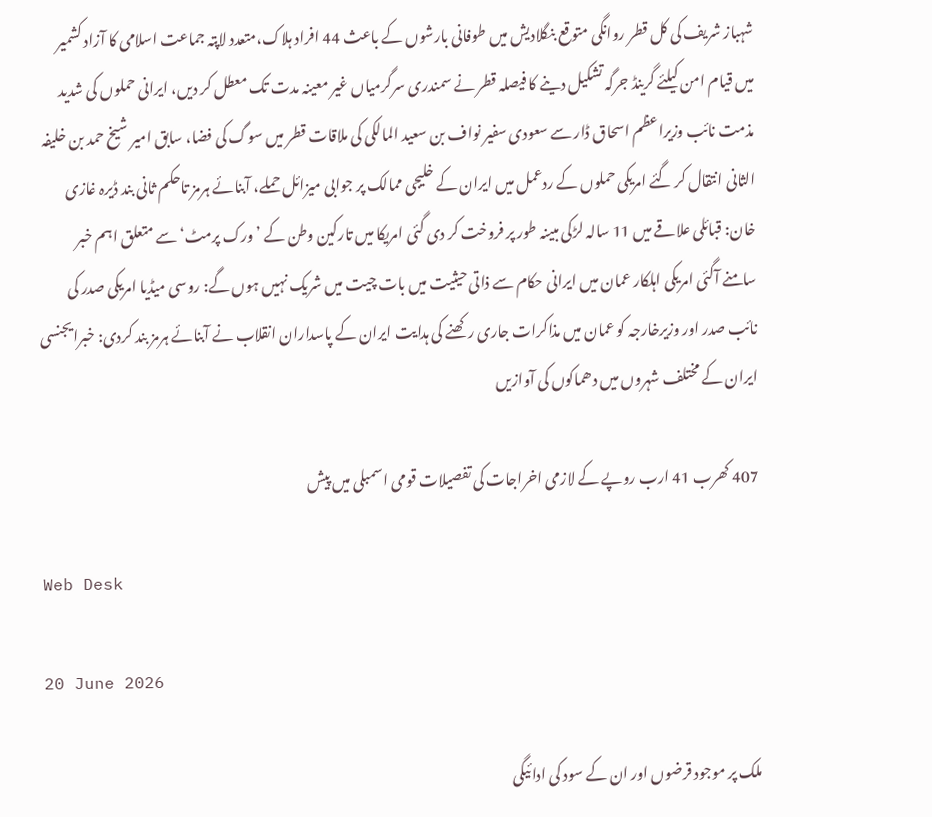شہباز شریف کی کل قطر روانگی متوقع بنگلادیش میں طوفانی بارشوں کے باعث 44 افراد ہلاک،متعدد لاپتہ جماعت اسلامی کا آزاد کشمیر میں قیام امن کیلئے گرینڈ جرگہ تشکیل دینے کا فیصلہ قطر نے سمندری سرگرمیاں غیر معینہ مدت تک معطل کر دیں، ایرانی حملوں کی شدید مذمت نائب وزیراعظم اسحاق ڈار سے سعودی سفیر نواف بن سعید المالکی کی ملاقات قطر میں سوگ کی فضا، سابق امیر شیخ حمد بن خلیفہ الثانی انتقال کر گئے امریکی حملوں کے ردعمل میں ایران کے خلیجی ممالک پر جوابی میزائل حملے، آبنائے ہرمز تاحکم ثانی بند ڈیرہ غازی خان: قبائلی علاقے میں 11 سالہ لڑکی مبینہ طور پر فروخت کر دی گئی امریکا میں تارکین وطن کے ’ورک پرمٹ‘ سے متعلق اہم خبر سامنے آگئی امریکی اہلکار عمان میں ایرانی حکام سے ذاتی حیثیت میں بات چیت میں شریک نہیں ہوں گے: روسی میڈیا امریکی صدر کی نائب صدر اور وزیرخارجہ کو عمان میں مذاکرات جاری رکھنے کی ہدایت ایران کے پاسداران انقلاب نے آبنائے ہرمز بند کردی: خبرایجنسی ایران کے مختلف شہروں میں دھماکوں کی آوازیں

407 کھرب 41 ارب روپے کے لازمی اخراجات کی تفصیلات قومی اسمبلی میں پیش

Web Desk

20 June 2026

ملک پر موجود قرضوں اور ان کے سود کی ادائیگی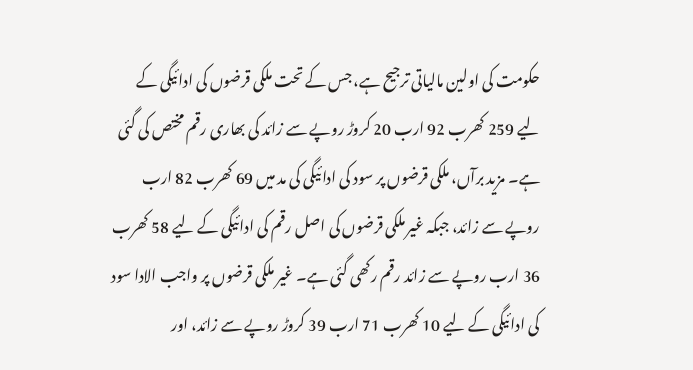حکومت کی اولین مالیاتی ترجیح ہے، جس کے تحت ملکی قرضوں کی ادائیگی کے لیے 259 کھرب 92 ارب 20 کروڑ روپے سے زائد کی بھاری رقم مختص کی گئی ہے۔ مزید برآں، ملکی قرضوں پر سود کی ادائیگی کی مد میں 69 کھرب 82 ارب روپے سے زائد، جبکہ غیر ملکی قرضوں کی اصل رقم کی ادائیگی کے لیے 58 کھرب 36 ارب روپے سے زائد رقم رکھی گئی ہے۔ غیر ملکی قرضوں پر واجب الادا سود کی ادائیگی کے لیے 10 کھرب 71 ارب 39 کروڑ روپے سے زائد، اور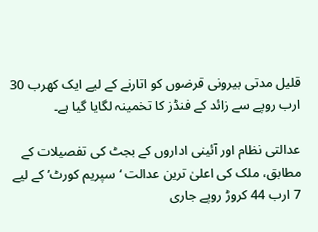قلیل مدتی بیرونی قرضوں کو اتارنے کے لیے ایک کھرب 30 ارب روپے سے زائد کے فنڈز کا تخمینہ لگایا گیا ہے۔

عدالتی نظام اور آئینی اداروں کے بجٹ کی تفصیلات کے مطابق، ملک کی اعلیٰ ترین عدالت ‘سپریم کورٹ’ کے لیے 7 ارب 44 کروڑ روپے جاری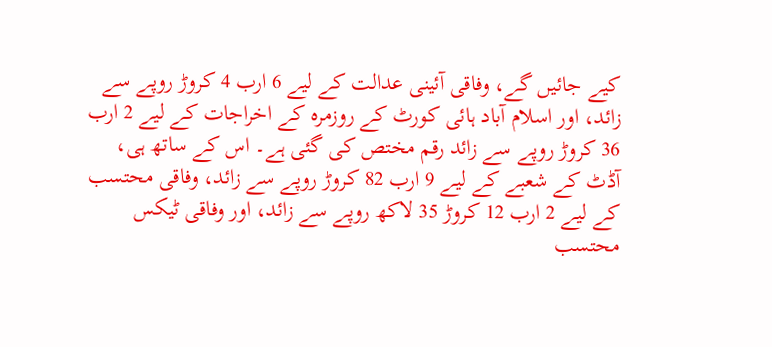کیے جائیں گے، وفاقی آئینی عدالت کے لیے 6 ارب 4 کروڑ روپے سے زائد، اور اسلام آباد ہائی کورٹ کے روزمرہ کے اخراجات کے لیے 2 ارب 36 کروڑ روپے سے زائد رقم مختص کی گئی ہے۔ اس کے ساتھ ہی، آڈٹ کے شعبے کے لیے 9 ارب 82 کروڑ روپے سے زائد، وفاقی محتسب کے لیے 2 ارب 12 کروڑ 35 لاکھ روپے سے زائد، اور وفاقی ٹیکس محتسب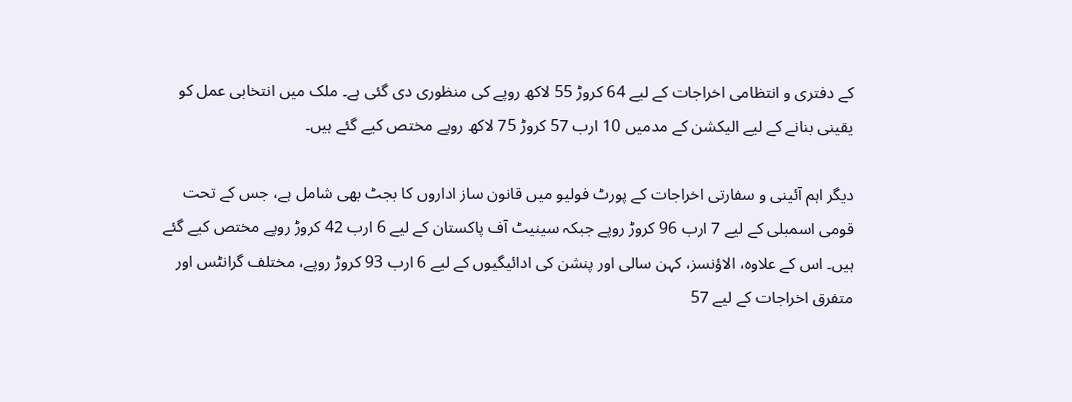کے دفتری و انتظامی اخراجات کے لیے 64 کروڑ 55 لاکھ روپے کی منظوری دی گئی ہے۔ ملک میں انتخابی عمل کو یقینی بنانے کے لیے الیکشن کے مدمیں 10 ارب 57 کروڑ 75 لاکھ روپے مختص کیے گئے ہیں۔

دیگر اہم آئینی و سفارتی اخراجات کے پورٹ فولیو میں قانون ساز اداروں کا بجٹ بھی شامل ہے، جس کے تحت قومی اسمبلی کے لیے 7 ارب 96 کروڑ روپے جبکہ سینیٹ آف پاکستان کے لیے 6 ارب 42 کروڑ روپے مختص کیے گئے ہیں۔ اس کے علاوہ، الاؤنسز، کہن سالی اور پنشن کی ادائیگیوں کے لیے 6 ارب 93 کروڑ روپے، مختلف گرانٹس اور متفرق اخراجات کے لیے 57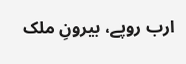ارب روپے، بیرونِ ملک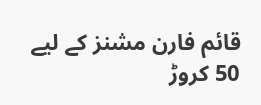قائم فارن مشنز کے لیے 50 کروڑ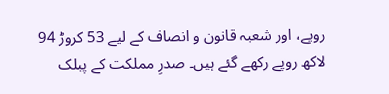روپے، اور شعبہ قانون و انصاف کے لیے 53 کروڑ 94 لاکھ روپے رکھے گئے ہیں۔ صدرِ مملکت کے پبلک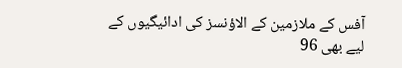آفس کے ملازمین کے الاؤنسز کی ادائیگیوں کے لیے بھی 96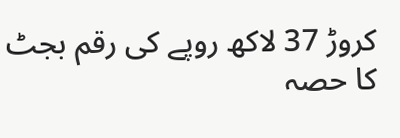کروڑ 37 لاکھ روپے کی رقم بجٹ کا حصہ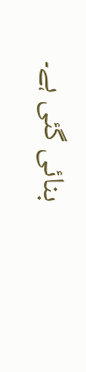بنائی گئی ہے۔